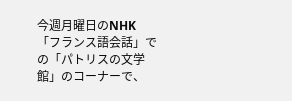今週月曜日のNHK「フランス語会話」での「パトリスの文学館」のコーナーで、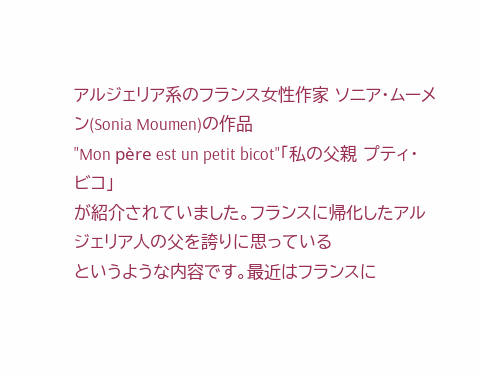アルジェリア系のフランス女性作家 ソニア・ムーメン(Sonia Moumen)の作品
"Mon père est un petit bicot"「私の父親 プティ・ビコ」
が紹介されていました。フランスに帰化したアルジェリア人の父を誇りに思っている
というような内容です。最近はフランスに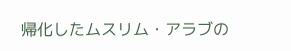帰化したムスリム・アラブの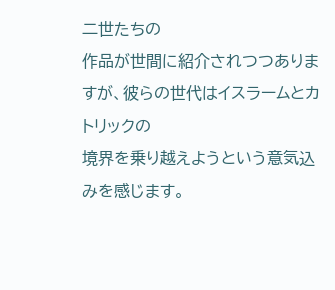二世たちの
作品が世間に紹介されつつありますが、彼らの世代はイスラームとカトリックの
境界を乗り越えようという意気込みを感じます。